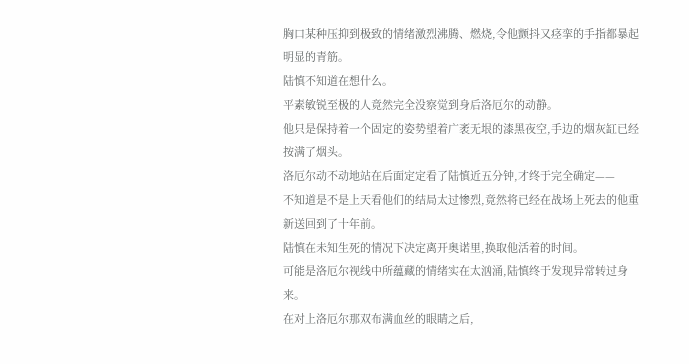胸口某种压抑到极致的情绪激烈沸腾、燃烧,令他颤抖又痉挛的手指都暴起明显的青筋。
陆慎不知道在想什么。
平素敏锐至极的人竟然完全没察觉到身后洛厄尔的动静。
他只是保持着一个固定的姿势望着广袤无垠的漆黑夜空,手边的烟灰缸已经按满了烟头。
洛厄尔动不动地站在后面定定看了陆慎近五分钟,才终于完全确定——
不知道是不是上天看他们的结局太过惨烈,竟然将已经在战场上死去的他重新送回到了十年前。
陆慎在未知生死的情况下决定离开奥诺里,换取他活着的时间。
可能是洛厄尔视线中所蕴藏的情绪实在太汹涌,陆慎终于发现异常转过身来。
在对上洛厄尔那双布满血丝的眼睛之后,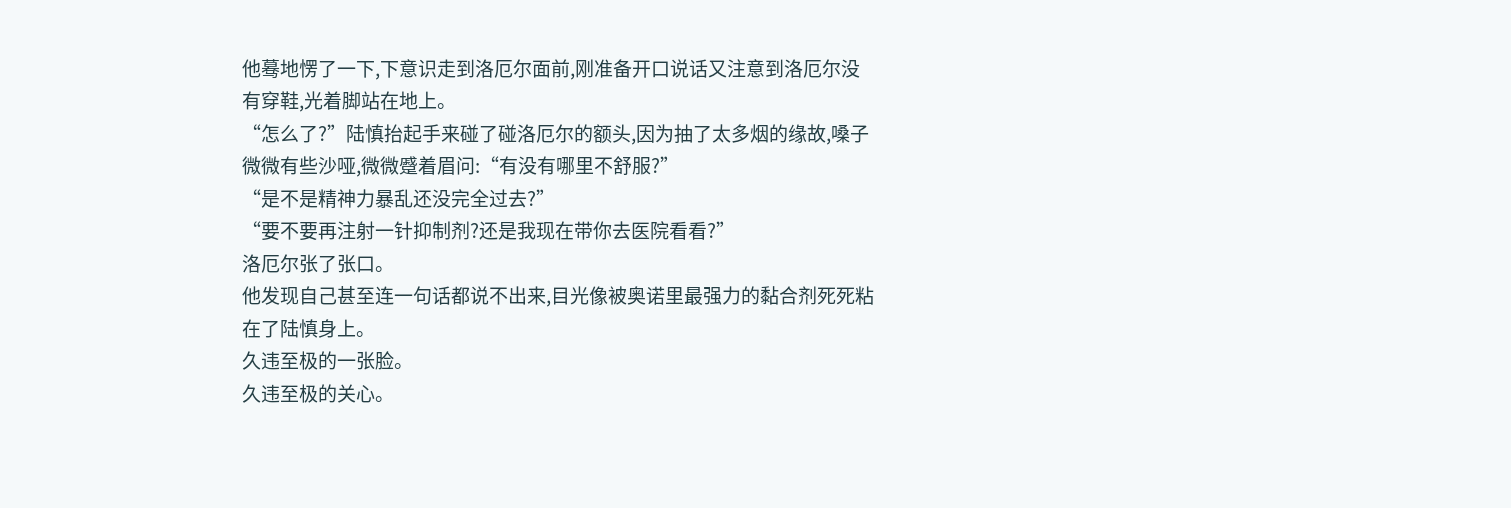他蓦地愣了一下,下意识走到洛厄尔面前,刚准备开口说话又注意到洛厄尔没有穿鞋,光着脚站在地上。
“怎么了?”陆慎抬起手来碰了碰洛厄尔的额头,因为抽了太多烟的缘故,嗓子微微有些沙哑,微微蹙着眉问:“有没有哪里不舒服?”
“是不是精神力暴乱还没完全过去?”
“要不要再注射一针抑制剂?还是我现在带你去医院看看?”
洛厄尔张了张口。
他发现自己甚至连一句话都说不出来,目光像被奥诺里最强力的黏合剂死死粘在了陆慎身上。
久违至极的一张脸。
久违至极的关心。